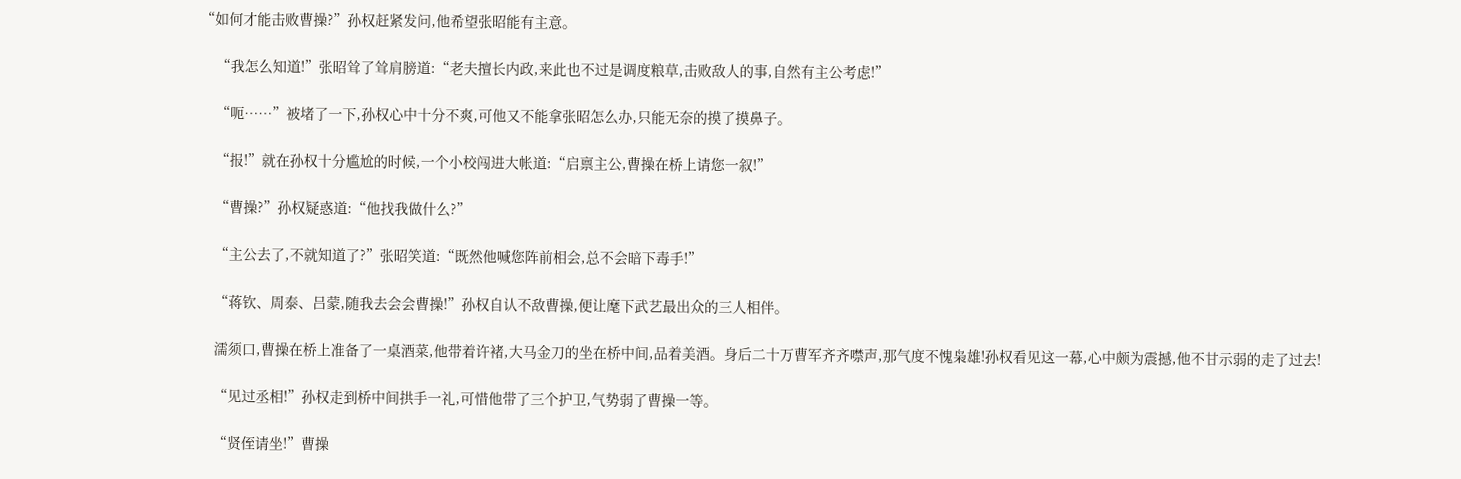“如何才能击败曹操?”孙权赶紧发问,他希望张昭能有主意。

    “我怎么知道!”张昭耸了耸肩膀道:“老夫擅长内政,来此也不过是调度粮草,击败敌人的事,自然有主公考虑!”

    “呃……”被堵了一下,孙权心中十分不爽,可他又不能拿张昭怎么办,只能无奈的摸了摸鼻子。

    “报!”就在孙权十分尴尬的时候,一个小校闯进大帐道:“启禀主公,曹操在桥上请您一叙!”

    “曹操?”孙权疑惑道:“他找我做什么?”

    “主公去了,不就知道了?”张昭笑道:“既然他喊您阵前相会,总不会暗下毒手!”

    “蒋钦、周泰、吕蒙,随我去会会曹操!”孙权自认不敌曹操,便让麾下武艺最出众的三人相伴。

    濡须口,曹操在桥上准备了一桌酒菜,他带着许褚,大马金刀的坐在桥中间,品着美酒。身后二十万曹军齐齐噤声,那气度不愧枭雄!孙权看见这一幕,心中颇为震撼,他不甘示弱的走了过去!

    “见过丞相!”孙权走到桥中间拱手一礼,可惜他带了三个护卫,气势弱了曹操一等。

    “贤侄请坐!”曹操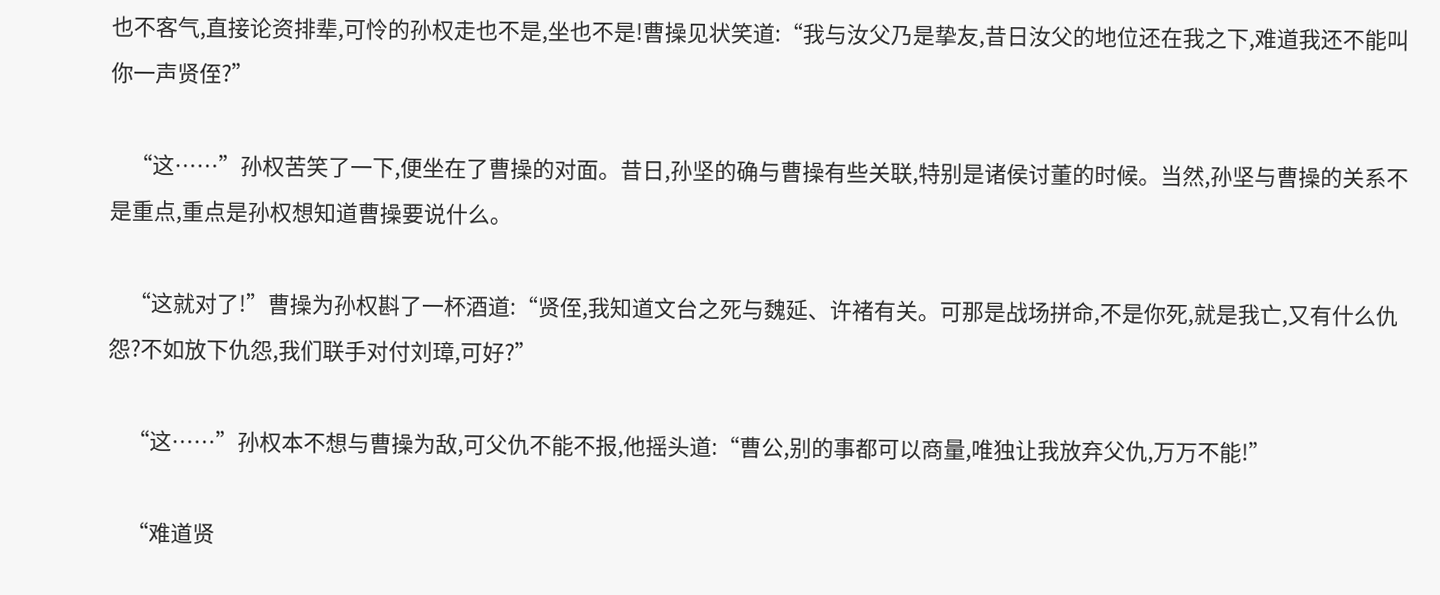也不客气,直接论资排辈,可怜的孙权走也不是,坐也不是!曹操见状笑道:“我与汝父乃是挚友,昔日汝父的地位还在我之下,难道我还不能叫你一声贤侄?”

    “这……”孙权苦笑了一下,便坐在了曹操的对面。昔日,孙坚的确与曹操有些关联,特别是诸侯讨董的时候。当然,孙坚与曹操的关系不是重点,重点是孙权想知道曹操要说什么。

    “这就对了!”曹操为孙权斟了一杯酒道:“贤侄,我知道文台之死与魏延、许褚有关。可那是战场拼命,不是你死,就是我亡,又有什么仇怨?不如放下仇怨,我们联手对付刘璋,可好?”

    “这……”孙权本不想与曹操为敌,可父仇不能不报,他摇头道:“曹公,别的事都可以商量,唯独让我放弃父仇,万万不能!”

    “难道贤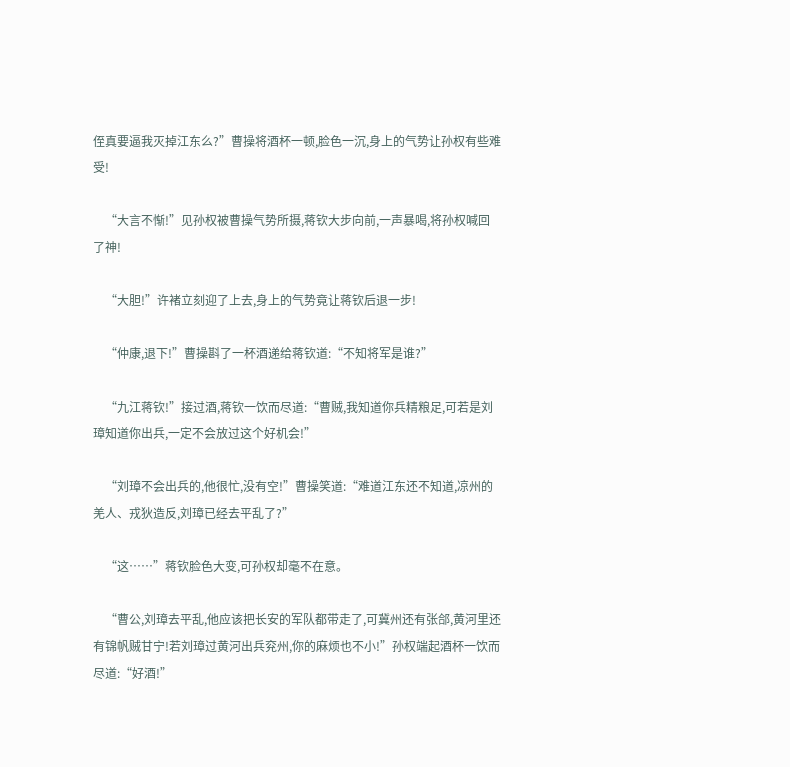侄真要逼我灭掉江东么?”曹操将酒杯一顿,脸色一沉,身上的气势让孙权有些难受!

    “大言不惭!”见孙权被曹操气势所摄,蒋钦大步向前,一声暴喝,将孙权喊回了神!

    “大胆!”许褚立刻迎了上去,身上的气势竟让蒋钦后退一步!

    “仲康,退下!”曹操斟了一杯酒递给蒋钦道:“不知将军是谁?”

    “九江蒋钦!”接过酒,蒋钦一饮而尽道:“曹贼,我知道你兵精粮足,可若是刘璋知道你出兵,一定不会放过这个好机会!”

    “刘璋不会出兵的,他很忙,没有空!”曹操笑道:“难道江东还不知道,凉州的羌人、戎狄造反,刘璋已经去平乱了?”

    “这……”蒋钦脸色大变,可孙权却毫不在意。

    “曹公,刘璋去平乱,他应该把长安的军队都带走了,可冀州还有张郃,黄河里还有锦帆贼甘宁!若刘璋过黄河出兵兖州,你的麻烦也不小!”孙权端起酒杯一饮而尽道:“好酒!”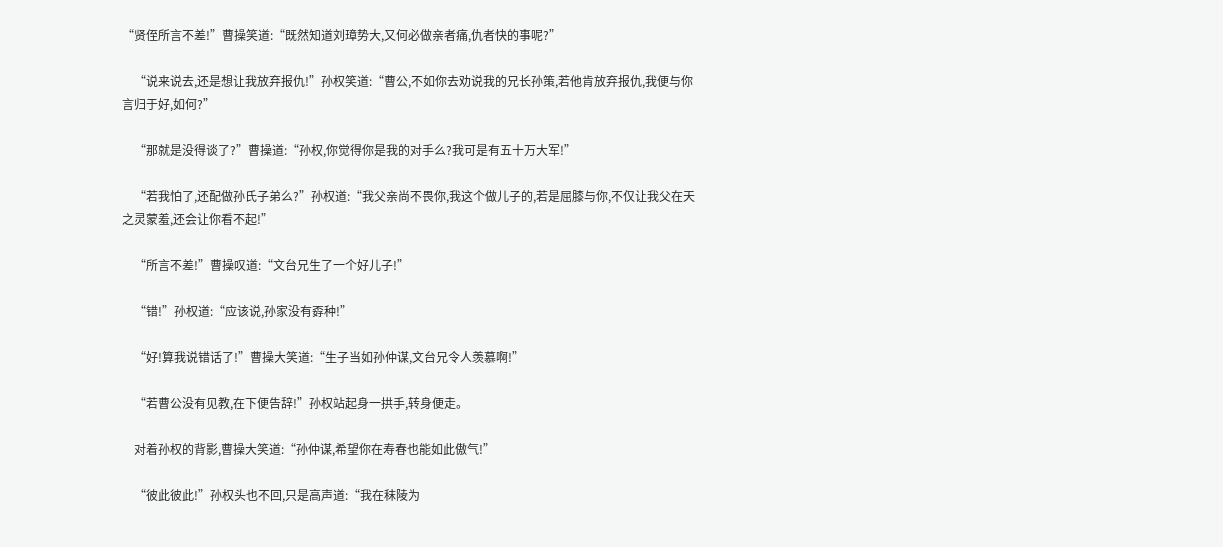“贤侄所言不差!”曹操笑道:“既然知道刘璋势大,又何必做亲者痛,仇者快的事呢?”

    “说来说去,还是想让我放弃报仇!”孙权笑道:“曹公,不如你去劝说我的兄长孙策,若他肯放弃报仇,我便与你言归于好,如何?”

    “那就是没得谈了?”曹操道:“孙权,你觉得你是我的对手么?我可是有五十万大军!”

    “若我怕了,还配做孙氏子弟么?”孙权道:“我父亲尚不畏你,我这个做儿子的,若是屈膝与你,不仅让我父在天之灵蒙羞,还会让你看不起!”

    “所言不差!”曹操叹道:“文台兄生了一个好儿子!”

    “错!”孙权道:“应该说,孙家没有孬种!”

    “好!算我说错话了!”曹操大笑道:“生子当如孙仲谋,文台兄令人羡慕啊!”

    “若曹公没有见教,在下便告辞!”孙权站起身一拱手,转身便走。

    对着孙权的背影,曹操大笑道:“孙仲谋,希望你在寿春也能如此傲气!”

    “彼此彼此!”孙权头也不回,只是高声道:“我在秣陵为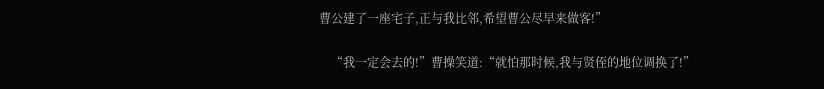曹公建了一座宅子,正与我比邻,希望曹公尽早来做客!”

    “我一定会去的!”曹操笑道:“就怕那时候,我与贤侄的地位调换了!”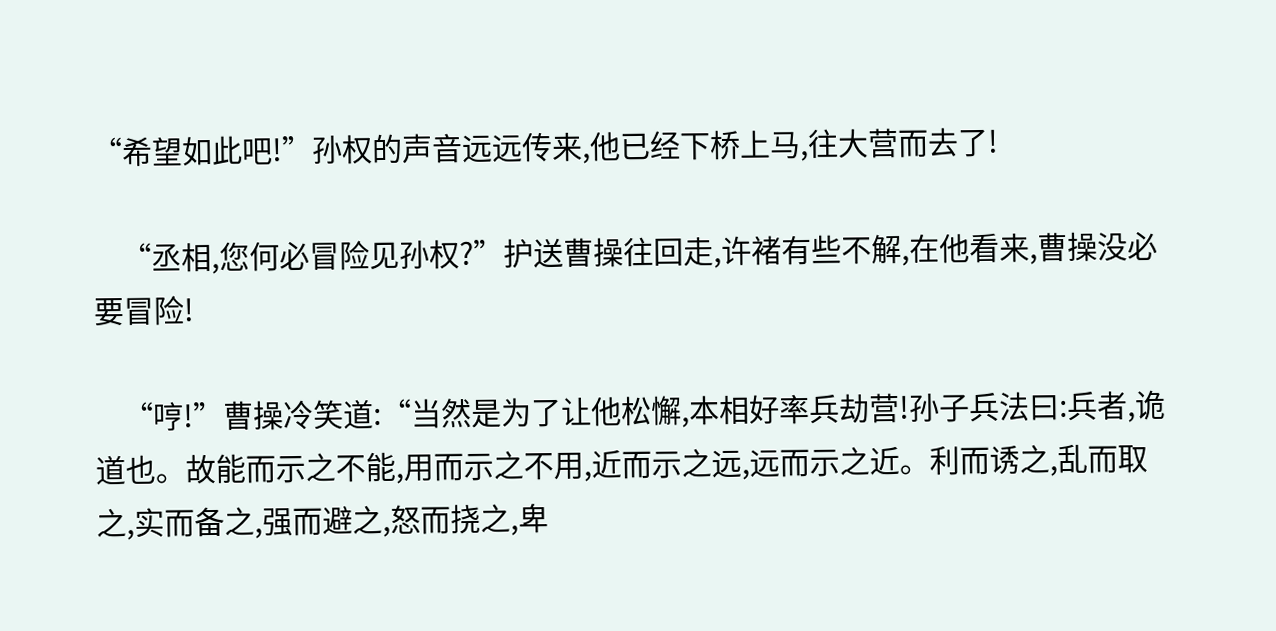“希望如此吧!”孙权的声音远远传来,他已经下桥上马,往大营而去了!

    “丞相,您何必冒险见孙权?”护送曹操往回走,许褚有些不解,在他看来,曹操没必要冒险!

    “哼!”曹操冷笑道:“当然是为了让他松懈,本相好率兵劫营!孙子兵法曰:兵者,诡道也。故能而示之不能,用而示之不用,近而示之远,远而示之近。利而诱之,乱而取之,实而备之,强而避之,怒而挠之,卑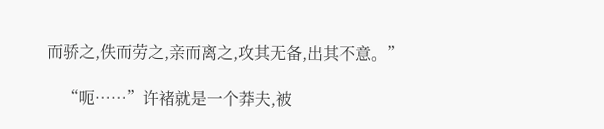而骄之,佚而劳之,亲而离之,攻其无备,出其不意。”

    “呃……”许褚就是一个莽夫,被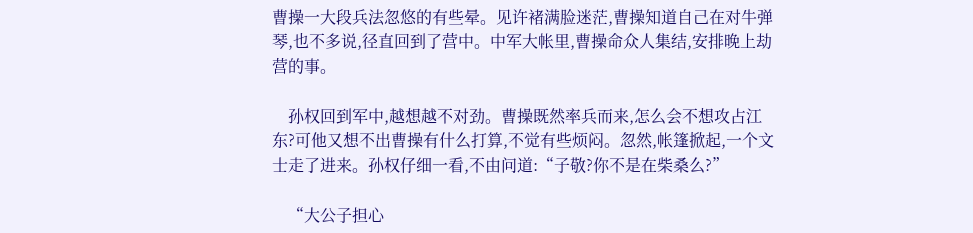曹操一大段兵法忽悠的有些晕。见许褚满脸迷茫,曹操知道自己在对牛弹琴,也不多说,径直回到了营中。中军大帐里,曹操命众人集结,安排晚上劫营的事。

    孙权回到军中,越想越不对劲。曹操既然率兵而来,怎么会不想攻占江东?可他又想不出曹操有什么打算,不觉有些烦闷。忽然,帐篷掀起,一个文士走了进来。孙权仔细一看,不由问道:“子敬?你不是在柴桑么?”

    “大公子担心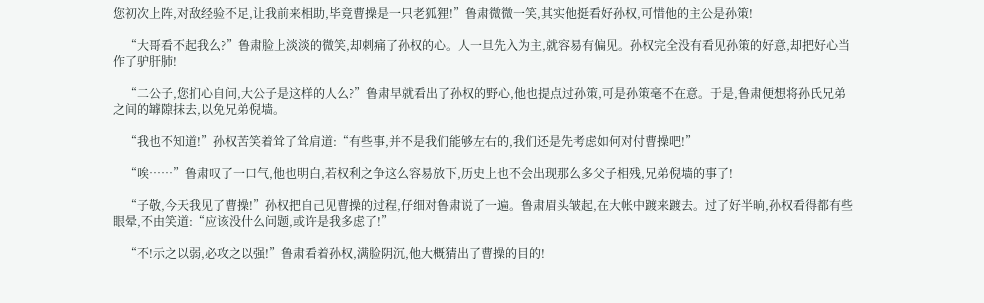您初次上阵,对敌经验不足,让我前来相助,毕竟曹操是一只老狐狸!”鲁肃微微一笑,其实他挺看好孙权,可惜他的主公是孙策!

    “大哥看不起我么?”鲁肃脸上淡淡的微笑,却刺痛了孙权的心。人一旦先入为主,就容易有偏见。孙权完全没有看见孙策的好意,却把好心当作了驴肝肺!

    “二公子,您扪心自问,大公子是这样的人么?”鲁肃早就看出了孙权的野心,他也提点过孙策,可是孙策毫不在意。于是,鲁肃便想将孙氏兄弟之间的罅隙抹去,以免兄弟倪墙。

    “我也不知道!”孙权苦笑着耸了耸肩道:“有些事,并不是我们能够左右的,我们还是先考虑如何对付曹操吧!”

    “唉……”鲁肃叹了一口气,他也明白,若权利之争这么容易放下,历史上也不会出现那么多父子相残,兄弟倪墙的事了!

    “子敬,今天我见了曹操!”孙权把自己见曹操的过程,仔细对鲁肃说了一遍。鲁肃眉头皱起,在大帐中踱来踱去。过了好半晌,孙权看得都有些眼晕,不由笑道:“应该没什么问题,或许是我多虑了!”

    “不!示之以弱,必攻之以强!”鲁肃看着孙权,满脸阴沉,他大概猜出了曹操的目的!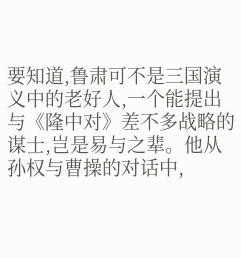要知道,鲁肃可不是三国演义中的老好人,一个能提出与《隆中对》差不多战略的谋士,岂是易与之辈。他从孙权与曹操的对话中,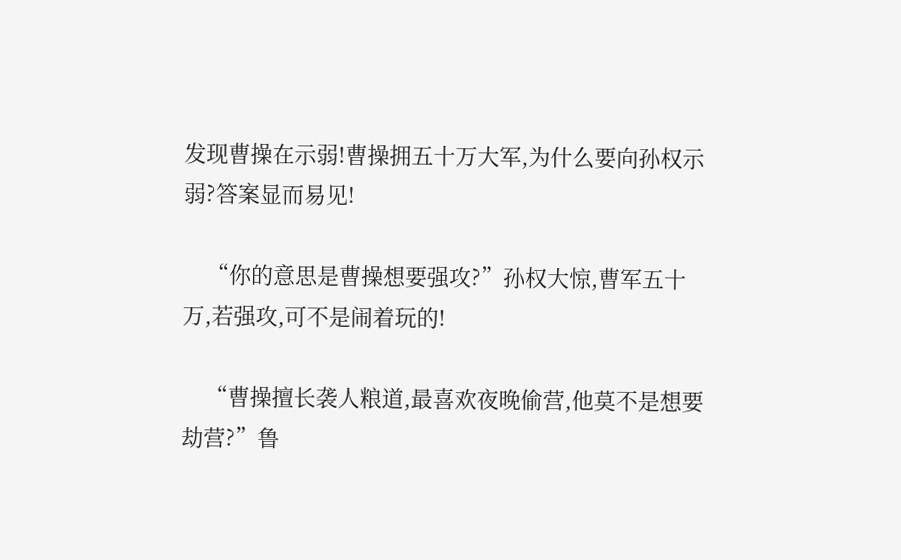发现曹操在示弱!曹操拥五十万大军,为什么要向孙权示弱?答案显而易见!

    “你的意思是曹操想要强攻?”孙权大惊,曹军五十万,若强攻,可不是闹着玩的!

    “曹操擅长袭人粮道,最喜欢夜晚偷营,他莫不是想要劫营?”鲁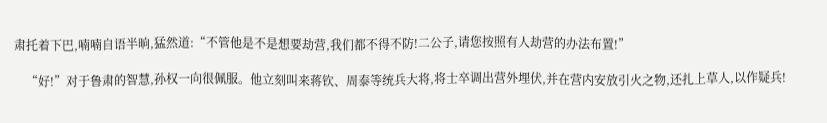肃托着下巴,喃喃自语半晌,猛然道:“不管他是不是想要劫营,我们都不得不防!二公子,请您按照有人劫营的办法布置!”

    “好!”对于鲁肃的智慧,孙权一向很佩服。他立刻叫来蒋钦、周泰等统兵大将,将士卒调出营外埋伏,并在营内安放引火之物,还扎上草人,以作疑兵!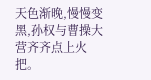天色渐晚,慢慢变黑,孙权与曹操大营齐齐点上火把。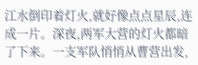江水倒印着灯火,就好像点点星辰,连成一片。深夜,两军大营的灯火都暗了下来。一支军队悄悄从曹营出发,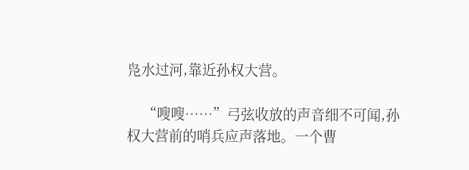凫水过河,靠近孙权大营。

    “嗖嗖……”弓弦收放的声音细不可闻,孙权大营前的哨兵应声落地。一个曹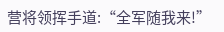营将领挥手道:“全军随我来!”